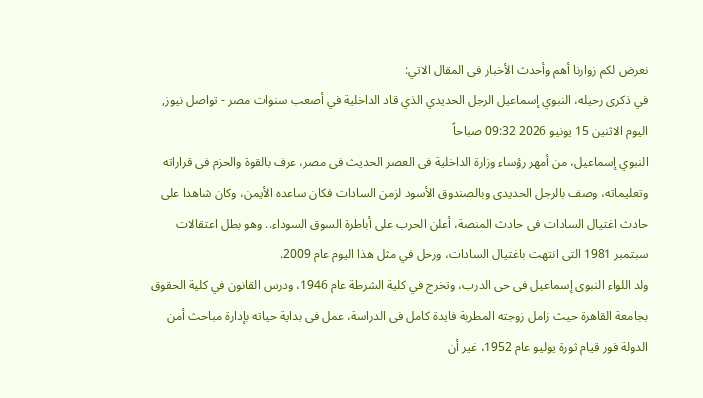نعرض لكم زوارنا أهم وأحدث الأخبار فى المقال الاتي:
في ذكرى رحيله، النبوي إسماعيل الرجل الحديدي الذي قاد الداخلية في أصعب سنوات مصر - تواصل نيوز, اليوم الاثنين 15 يونيو 2026 09:32 صباحاً
النبوي إسماعيل، من أمهر رؤساء وزارة الداخلية فى العصر الحديث فى مصر، عرف بالقوة والحزم فى قراراته وتعليماته، وصف بالرجل الحديدى وبالصندوق الأسود لزمن السادات فكان ساعده الأيمن، وكان شاهدا على حادث اغتيال السادات فى حادث المنصة، أعلن الحرب على أباطرة السوق السوداء.. وهو بطل اعتقالات سبتمبر 1981 التى انتهت باغتيال السادات، ورحل في مثل هذا اليوم عام 2009.
ولد اللواء النبوى إسماعيل فى حى الدرب، وتخرج في كلية الشرطة عام 1946، ودرس القانون في كلية الحقوق بجامعة القاهرة حيث زامل زوجته المطربة فايدة كامل فى الدراسة، عمل فى بداية حياته بإدارة مباحث أمن الدولة فور قيام ثورة يوليو عام 1952، غير أن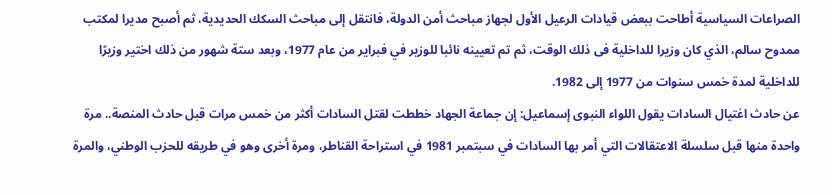الصراعات السياسية أطاحت ببعض قيادات الرعيل الأول لجهاز مباحث أمن الدولة، فانتقل إلى مباحث السكك الحديدية، ثم أصبح مديرا لمكتب ممدوح سالم، الذي كان وزيرا للداخلية فى ذلك الوقت، ثم تم تعيينه نائبا للوزير في فبراير من عام 1977، وبعد ستة شهور من ذلك اختير وزيرًا للداخلية لمدة خمس سنوات من 1977 إلى 1982.
عن حادث اغتيال السادات يقول اللواء النبوى إسماعيل: إن جماعة الجهاد خططت لقتل السادات أكثر من خمس مرات قبل حادث المنصة.. مرة واحدة منها قبل سلسلة الاعتقالات التي أمر بها السادات في سبتمبر 1981 في استراحة القناطر، ومرة أخرى وهو في طريقه للحزب الوطني، والمرة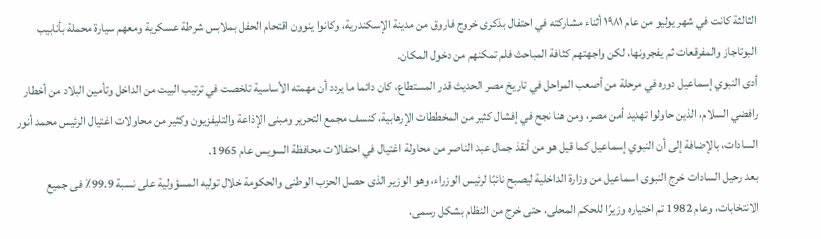الثالثة كانت في شهر يوليو من عام ١٩٨١ أثناء مشاركته في احتفال بذكرى خروج فاروق من مدينة الإسكندرية، وكانوا ينوون اقتحام الحفل بملابس شرطة عسكرية ومعهم سيارة محملة بأنابيب البوتاجاز والمفرقعات ثم يفجرونها، لكن واجهتهم كثافة المباحث فلم تمكنهم من دخول المكان.
أدى النبوي إسماعيل دوره في مرحلة من أصعب المراحل في تاريخ مصر الحديث قدر المستطاع، كان دائما ما يردد أن مهمته الأساسية تلخصت في ترتيب البيت من الداخل وتأمين البلاد من أخطار رافضي السلام، الذين حاولوا تهديد أمن مصر، ومن هنا نجح في إفشال كثير من المخططات الإرهابية، كنسف مجمع التحرير ومبنى الإذاعة والتليفزيون وكثير من محاولات اغتيال الرئيس محمد أنور السادات، بالإضافة إلى أن النبوي إسماعيل كما قيل هو من أنقذ جمال عبد الناصر من محاولة اغتيال في احتفالات محافظة السويس عام 1965.
بعد رحيل السادات خرج النبوى اسماعيل من وزارة الداخلية ليصبح نائبًا لرئيس الوزراء، وهو الوزير الذى حصل الحزب الوطنى والحكومة خلال توليه المسؤولية على نسبة 99.9٪ فى جميع الانتخابات، وعام 1982 تم اختياره وزيرًا للحكم المحلى، حتى خرج من النظام بشكل رسمى،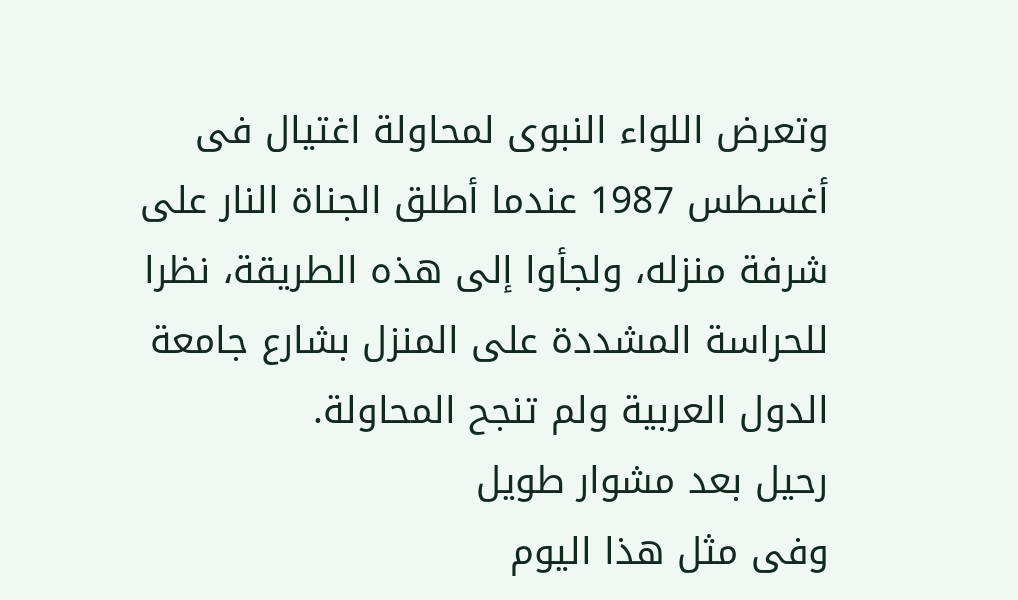وتعرض اللواء النبوى لمحاولة اغتيال فى أغسطس 1987 عندما أطلق الجناة النار على شرفة منزله، ولجأوا إلى هذه الطريقة، نظرا للحراسة المشددة على المنزل بشارع جامعة الدول العربية ولم تنجح المحاولة.
رحيل بعد مشوار طويل
وفى مثل هذا اليوم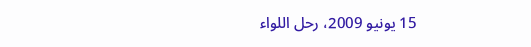15 يونيو 2009، رحل اللواء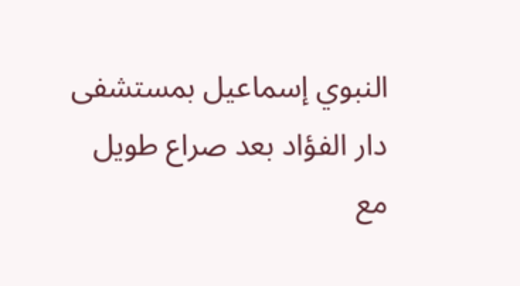النبوي إسماعيل بمستشفى دار الفؤاد بعد صراع طويل مع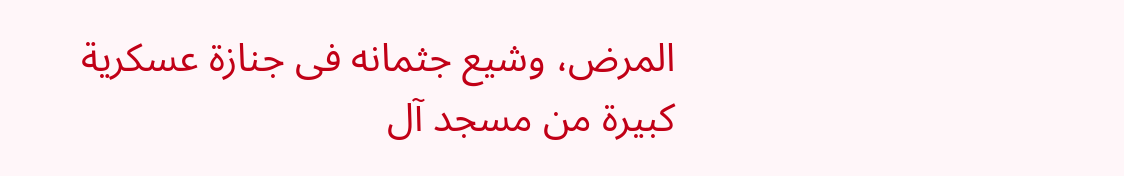المرض، وشيع جثمانه فى جنازة عسكرية كبيرة من مسجد آل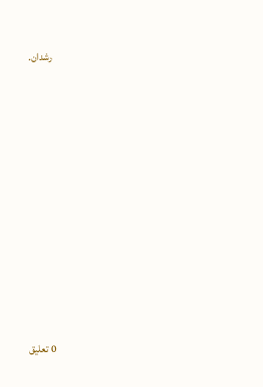رشدان.


















0 تعليق